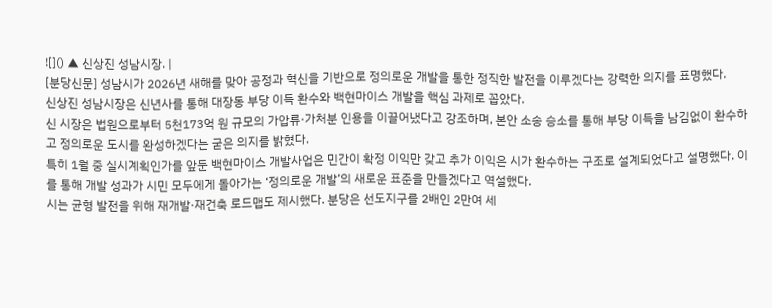![]() ▲ 신상진 성남시장. |
[분당신문] 성남시가 2026년 새해를 맞아 공정과 혁신을 기반으로 정의로운 개발을 통한 정직한 발전을 이루겠다는 강력한 의지를 표명했다.
신상진 성남시장은 신년사를 통해 대장동 부당 이득 환수와 백현마이스 개발을 핵심 과제로 꼽았다.
신 시장은 법원으로부터 5천173억 원 규모의 가압류·가처분 인용을 이끌어냈다고 강조하며, 본안 소송 승소를 통해 부당 이득을 남김없이 환수하고 정의로운 도시를 완성하겠다는 굳은 의지를 밝혔다.
특히 1월 중 실시계획인가를 앞둔 백현마이스 개발사업은 민간이 확정 이익만 갖고 추가 이익은 시가 환수하는 구조로 설계되었다고 설명했다. 이를 통해 개발 성과가 시민 모두에게 돌아가는 ‘정의로운 개발’의 새로운 표준을 만들겠다고 역설했다.
시는 균형 발전을 위해 재개발·재건축 로드맵도 제시했다. 분당은 선도지구를 2배인 2만여 세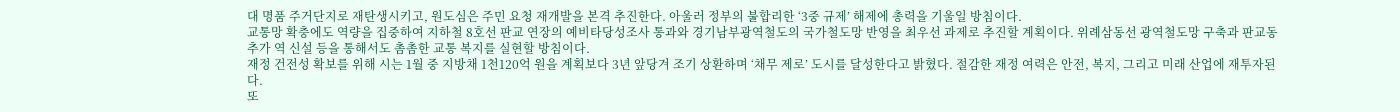대 명품 주거단지로 재탄생시키고, 원도심은 주민 요청 재개발을 본격 추진한다. 아울러 정부의 불합리한 ‘3중 규제’ 해제에 총력을 기울일 방침이다.
교통망 확충에도 역량을 집중하여 지하철 8호선 판교 연장의 예비타당성조사 통과와 경기남부광역철도의 국가철도망 반영을 최우선 과제로 추진할 계획이다. 위례삼동선 광역철도망 구축과 판교동 추가 역 신설 등을 통해서도 촘촘한 교통 복지를 실현할 방침이다.
재정 건전성 확보를 위해 시는 1월 중 지방채 1천120억 원을 계획보다 3년 앞당겨 조기 상환하며 ‘채무 제로’ 도시를 달성한다고 밝혔다. 절감한 재정 여력은 안전, 복지, 그리고 미래 산업에 재투자된다.
또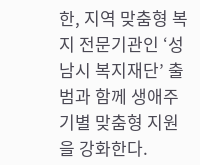한, 지역 맞춤형 복지 전문기관인 ‘성남시 복지재단’ 출범과 함께 생애주기별 맞춤형 지원을 강화한다.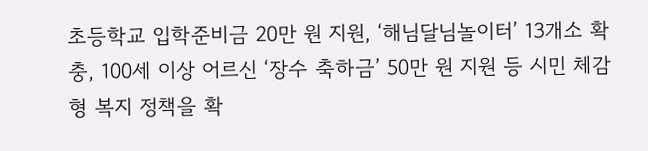초등학교 입학준비금 20만 원 지원, ‘해님달님놀이터’ 13개소 확충, 100세 이상 어르신 ‘장수 축하금’ 50만 원 지원 등 시민 체감형 복지 정책을 확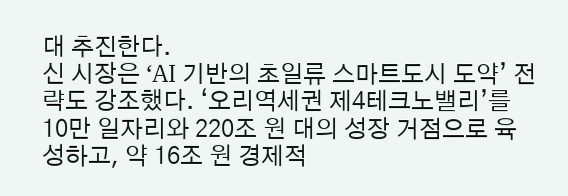대 추진한다.
신 시장은 ‘AI 기반의 초일류 스마트도시 도약’ 전략도 강조했다. ‘오리역세권 제4테크노밸리’를 10만 일자리와 220조 원 대의 성장 거점으로 육성하고, 약 16조 원 경제적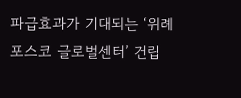파급효과가 기대되는 ‘위례 포스코 글로벌센터’ 건립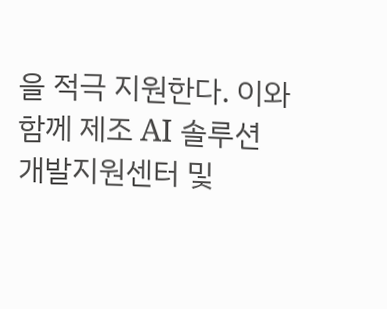을 적극 지원한다. 이와 함께 제조 AI 솔루션 개발지원센터 및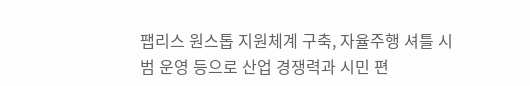팹리스 원스톱 지원체계 구축, 자율주행 셔틀 시범 운영 등으로 산업 경쟁력과 시민 편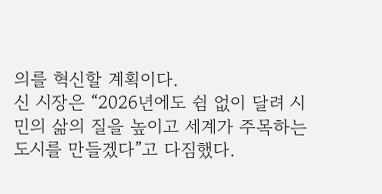의를 혁신할 계획이다.
신 시장은 “2026년에도 쉼 없이 달려 시민의 삶의 질을 높이고 세계가 주목하는 도시를 만들겠다”고 다짐했다.